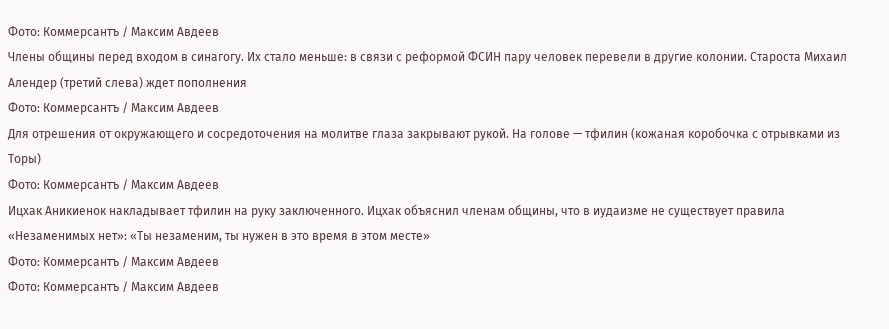Фото: Коммерсантъ / Максим Авдеев
Члены общины перед входом в синагогу. Их стало меньше: в связи с реформой ФСИН пару человек перевели в другие колонии. Староста Михаил Алендер (третий слева) ждет пополнения
Фото: Коммерсантъ / Максим Авдеев
Для отрешения от окружающего и сосредоточения на молитве глаза закрывают рукой. На голове — тфилин (кожаная коробочка с отрывками из Торы)
Фото: Коммерсантъ / Максим Авдеев
Ицхак Аникиенок накладывает тфилин на руку заключенного. Ицхак объяснил членам общины, что в иудаизме не существует правила «Незаменимых нет»: «Ты незаменим, ты нужен в это время в этом месте»
Фото: Коммерсантъ / Максим Авдеев
Фото: Коммерсантъ / Максим Авдеев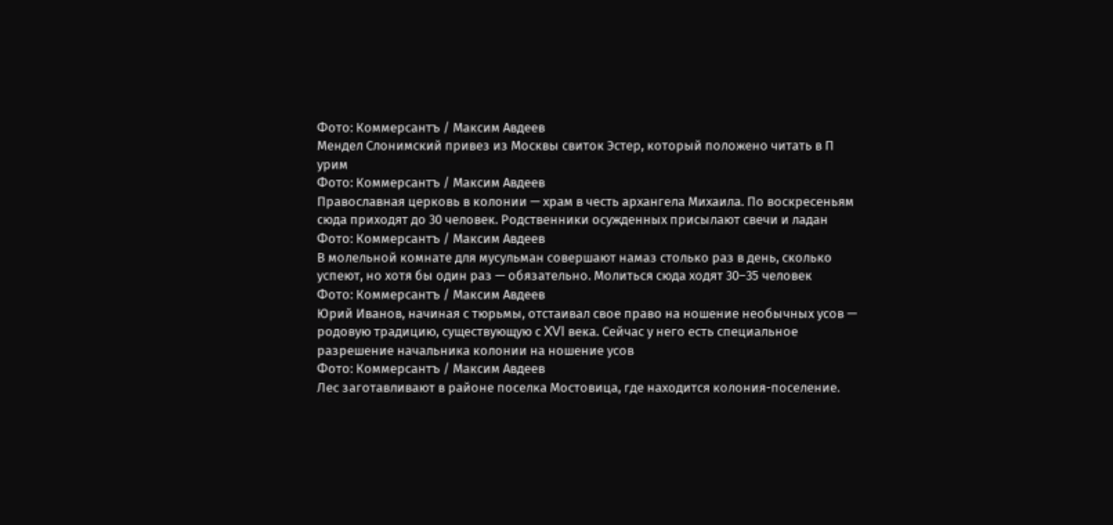Фото: Коммерсантъ / Максим Авдеев
Мендел Слонимский привез из Москвы свиток Эстер, который положено читать в П урим
Фото: Коммерсантъ / Максим Авдеев
Православная церковь в колонии — храм в честь архангела Михаила. По воскресеньям сюда приходят до 30 человек. Родственники осужденных присылают свечи и ладан
Фото: Коммерсантъ / Максим Авдеев
В молельной комнате для мусульман совершают намаз столько раз в день, сколько успеют, но хотя бы один раз — обязательно. Молиться сюда ходят 30–35 человек
Фото: Коммерсантъ / Максим Авдеев
Юрий Иванов, начиная с тюрьмы, отстаивал свое право на ношение необычных усов — родовую традицию, существующую с XVI века. Сейчас у него есть специальное разрешение начальника колонии на ношение усов
Фото: Коммерсантъ / Максим Авдеев
Лес заготавливают в районе поселка Мостовица, где находится колония-поселение.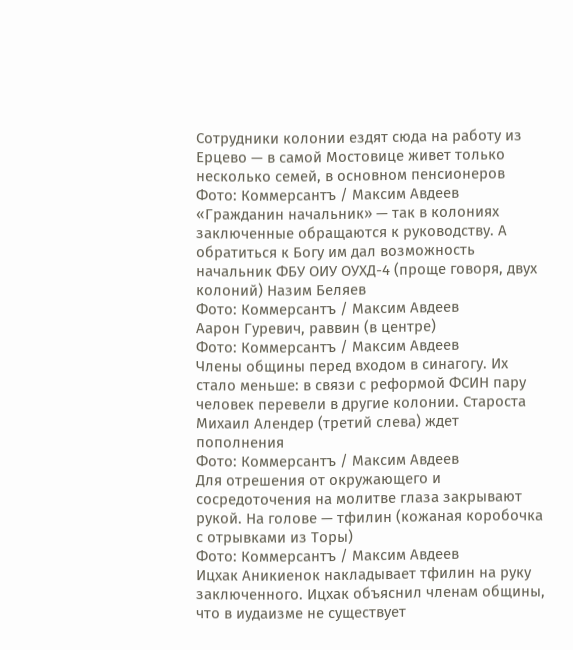Сотрудники колонии ездят сюда на работу из Ерцево — в самой Мостовице живет только несколько семей, в основном пенсионеров
Фото: Коммерсантъ / Максим Авдеев
«Гражданин начальник» — так в колониях заключенные обращаются к руководству. А обратиться к Богу им дал возможность начальник ФБУ ОИУ ОУХД-4 (проще говоря, двух колоний) Назим Беляев
Фото: Коммерсантъ / Максим Авдеев
Аарон Гуревич, раввин (в центре)
Фото: Коммерсантъ / Максим Авдеев
Члены общины перед входом в синагогу. Их стало меньше: в связи с реформой ФСИН пару человек перевели в другие колонии. Староста Михаил Алендер (третий слева) ждет пополнения
Фото: Коммерсантъ / Максим Авдеев
Для отрешения от окружающего и сосредоточения на молитве глаза закрывают рукой. На голове — тфилин (кожаная коробочка с отрывками из Торы)
Фото: Коммерсантъ / Максим Авдеев
Ицхак Аникиенок накладывает тфилин на руку заключенного. Ицхак объяснил членам общины, что в иудаизме не существует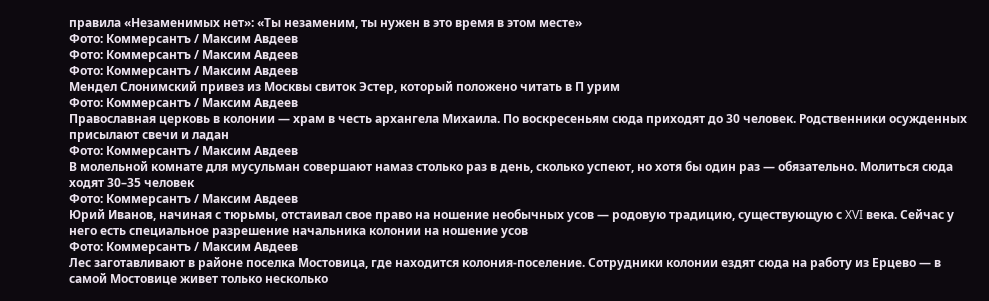правила «Незаменимых нет»: «Ты незаменим, ты нужен в это время в этом месте»
Фото: Коммерсантъ / Максим Авдеев
Фото: Коммерсантъ / Максим Авдеев
Фото: Коммерсантъ / Максим Авдеев
Мендел Слонимский привез из Москвы свиток Эстер, который положено читать в П урим
Фото: Коммерсантъ / Максим Авдеев
Православная церковь в колонии — храм в честь архангела Михаила. По воскресеньям сюда приходят до 30 человек. Родственники осужденных присылают свечи и ладан
Фото: Коммерсантъ / Максим Авдеев
В молельной комнате для мусульман совершают намаз столько раз в день, сколько успеют, но хотя бы один раз — обязательно. Молиться сюда ходят 30–35 человек
Фото: Коммерсантъ / Максим Авдеев
Юрий Иванов, начиная с тюрьмы, отстаивал свое право на ношение необычных усов — родовую традицию, существующую с XVI века. Сейчас у него есть специальное разрешение начальника колонии на ношение усов
Фото: Коммерсантъ / Максим Авдеев
Лес заготавливают в районе поселка Мостовица, где находится колония-поселение. Сотрудники колонии ездят сюда на работу из Ерцево — в самой Мостовице живет только несколько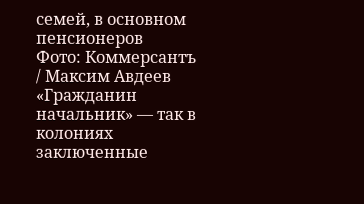семей, в основном пенсионеров
Фото: Коммерсантъ / Максим Авдеев
«Гражданин начальник» — так в колониях заключенные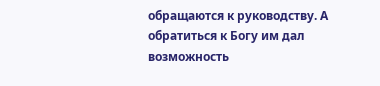обращаются к руководству. А обратиться к Богу им дал возможность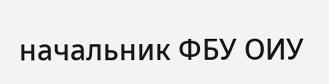начальник ФБУ ОИУ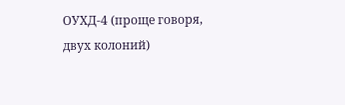ОУХД-4 (проще говоря, двух колоний)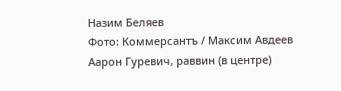Назим Беляев
Фото: Коммерсантъ / Максим Авдеев
Аарон Гуревич, раввин (в центре)